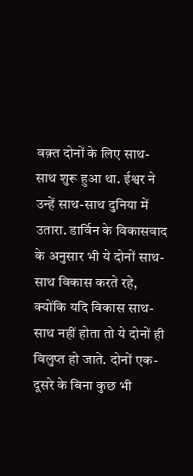वक़्त दोनों के लिए साथ-साथ शुरू हुआ था. ईश्वर ने उन्हें साथ-साथ दुनिया में उतारा. डार्विन के विकासवाद के अनुसार भी ये दोनों साथ-साथ विकास करते रहे, क्योंकि यदि विकास साथ- साथ नहीं होता तो ये दोनों ही विलुप्त हो जाते. दोनों एक-दूसरे के बिना कुछ भी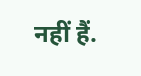नहीं हैं.